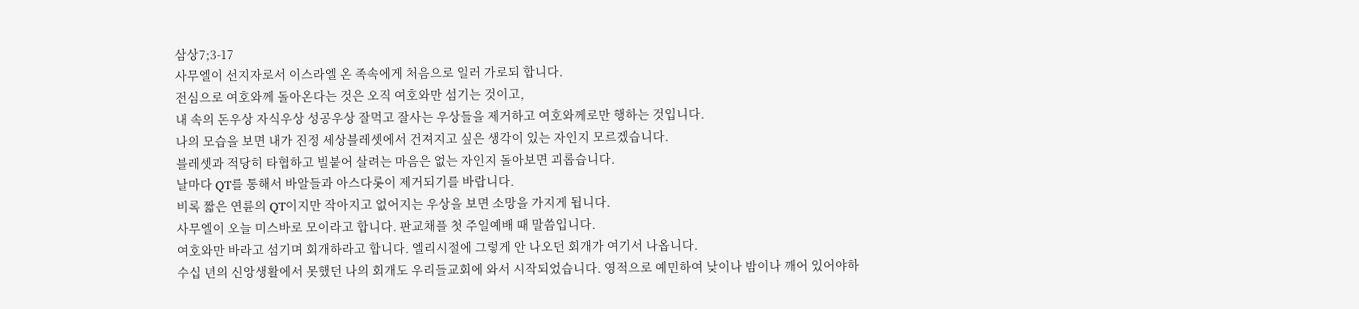삼상7;3-17
사무엘이 선지자로서 이스라엘 온 족속에게 처음으로 일러 가로되 합니다.
전심으로 여호와께 돌아온다는 것은 오직 여호와만 섬기는 것이고,
내 속의 돈우상 자식우상 성공우상 잘먹고 잘사는 우상들을 제거하고 여호와께로만 행하는 것입니다.
나의 모습을 보면 내가 진정 세상블레셋에서 건져지고 싶은 생각이 있는 자인지 모르겠습니다.
블레셋과 적당히 타협하고 빌붙어 살려는 마음은 없는 자인지 돌아보면 괴롭습니다.
날마다 QT를 통해서 바알들과 아스다롯이 제거되기를 바랍니다.
비록 짧은 연륜의 QT이지만 작아지고 없어지는 우상을 보면 소망을 가지게 됩니다.
사무엘이 오늘 미스바로 모이라고 합니다. 판교채플 첫 주일예배 때 말씀입니다.
여호와만 바라고 섬기며 회개하라고 합니다. 엘리시절에 그렇게 안 나오던 회개가 여기서 나옵니다.
수십 년의 신앙생활에서 못했던 나의 회개도 우리들교회에 와서 시작되었습니다. 영적으로 예민하여 낮이나 밤이나 깨어 있어야하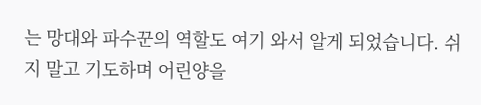는 망대와 파수꾼의 역할도 여기 와서 알게 되었습니다. 쉬지 말고 기도하며 어린양을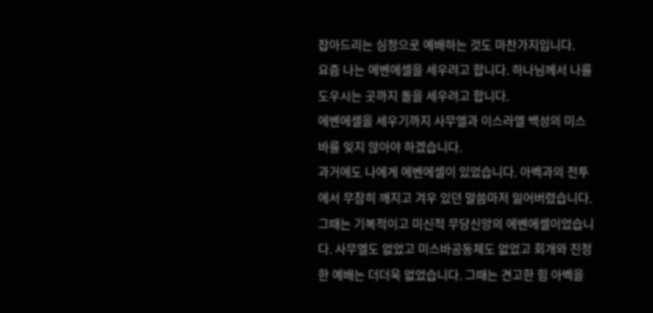잡아드리는 심정으로 예배하는 것도 마찬가지입니다.
요즘 나는 에벤에셀을 세우려고 합니다. 하나님께서 나를 도우시는 곳까지 돌을 세우려고 합니다.
에벤에셀을 세우기까지 사무엘과 이스라엘 백성의 미스바를 잊지 않아야 하겠습니다.
과거에도 나에게 에벤에셀이 있었습니다. 아벡과의 전투에서 무참히 깨지고 겨우 있던 말씀마저 잃어버렸습니다. 그때는 기복적이고 미신적 무당신앙의 에벤에셀이었습니다. 사무엘도 없었고 미스바공동체도 없었고 회개와 진정한 예배는 더더욱 없었습니다. 그때는 견고한 힘 아벡을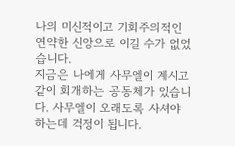나의 미신적이고 기회주의적인 연약한 신앙으로 이길 수가 없었습니다.
지금은 나에게 사무엘이 계시고 같이 회개하는 공동체가 있습니다. 사무엘이 오래도록 사셔야 하는데 걱정이 됩니다.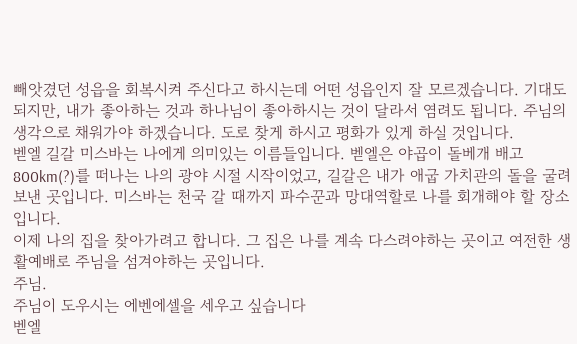빼앗겼던 성읍을 회복시켜 주신다고 하시는데 어떤 성읍인지 잘 모르겠습니다. 기대도 되지만, 내가 좋아하는 것과 하나님이 좋아하시는 것이 달라서 염려도 됩니다. 주님의 생각으로 채워가야 하겠습니다. 도로 찾게 하시고 평화가 있게 하실 것입니다.
벧엘 길갈 미스바는 나에게 의미있는 이름들입니다. 벧엘은 야곱이 돌베개 배고 800km(?)를 떠나는 나의 광야 시절 시작이었고, 길갈은 내가 애굽 가치관의 돌을 굴려 보낸 곳입니다. 미스바는 천국 갈 때까지 파수꾼과 망대역할로 나를 회개해야 할 장소입니다.
이제 나의 집을 찾아가려고 합니다. 그 집은 나를 계속 다스려야하는 곳이고 여전한 생활예배로 주님을 섬겨야하는 곳입니다.
주님.
주님이 도우시는 에벤에셀을 세우고 싶습니다
벧엘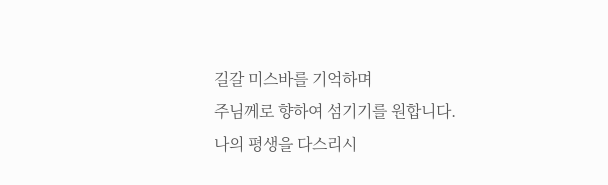길갈 미스바를 기억하며
주님께로 향하여 섬기기를 원합니다.
나의 평생을 다스리시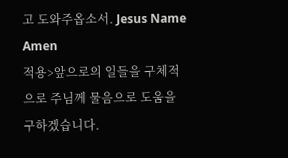고 도와주옵소서. Jesus Name Amen
적용>앞으로의 일들을 구체적으로 주님께 물음으로 도움을 구하겠습니다.